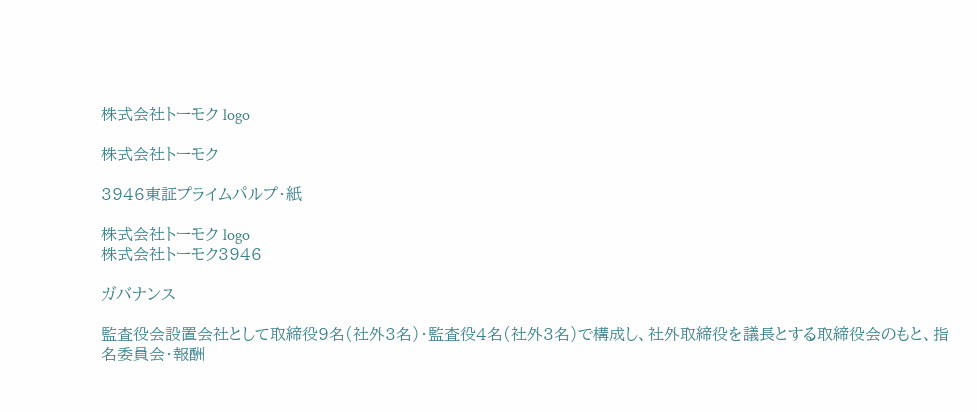株式会社トーモク logo

株式会社トーモク

3946東証プライムパルプ・紙

株式会社トーモク logo
株式会社トーモク3946

ガバナンス

監査役会設置会社として取締役9名(社外3名)・監査役4名(社外3名)で構成し、社外取締役を議長とする取締役会のもと、指名委員会・報酬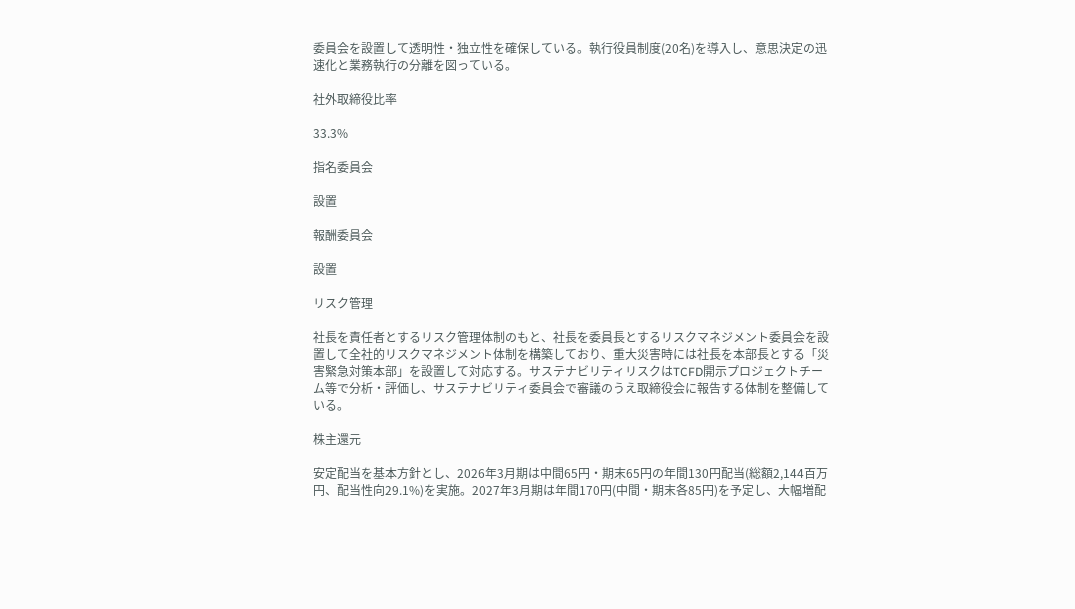委員会を設置して透明性・独立性を確保している。執行役員制度(20名)を導入し、意思決定の迅速化と業務執行の分離を図っている。

社外取締役比率

33.3%

指名委員会

設置

報酬委員会

設置

リスク管理

社長を責任者とするリスク管理体制のもと、社長を委員長とするリスクマネジメント委員会を設置して全社的リスクマネジメント体制を構築しており、重大災害時には社長を本部長とする「災害緊急対策本部」を設置して対応する。サステナビリティリスクはTCFD開示プロジェクトチーム等で分析・評価し、サステナビリティ委員会で審議のうえ取締役会に報告する体制を整備している。

株主還元

安定配当を基本方針とし、2026年3月期は中間65円・期末65円の年間130円配当(総額2,144百万円、配当性向29.1%)を実施。2027年3月期は年間170円(中間・期末各85円)を予定し、大幅増配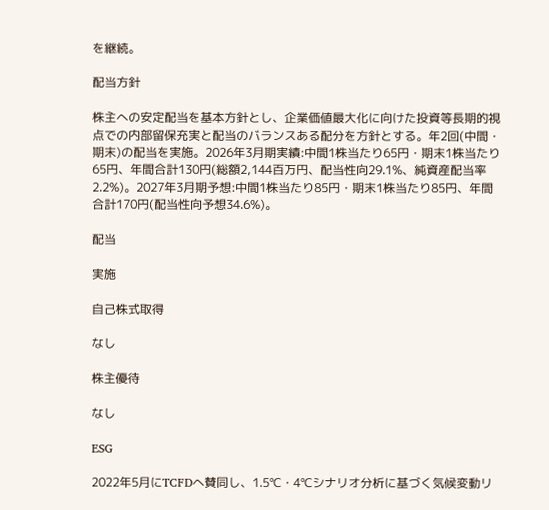を継続。

配当方針

株主への安定配当を基本方針とし、企業価値最大化に向けた投資等長期的視点での内部留保充実と配当のバランスある配分を方針とする。年2回(中間・期末)の配当を実施。2026年3月期実績:中間1株当たり65円・期末1株当たり65円、年間合計130円(総額2,144百万円、配当性向29.1%、純資産配当率2.2%)。2027年3月期予想:中間1株当たり85円・期末1株当たり85円、年間合計170円(配当性向予想34.6%)。

配当

実施

自己株式取得

なし

株主優待

なし

ESG

2022年5月にTCFDへ賛同し、1.5℃・4℃シナリオ分析に基づく気候変動リ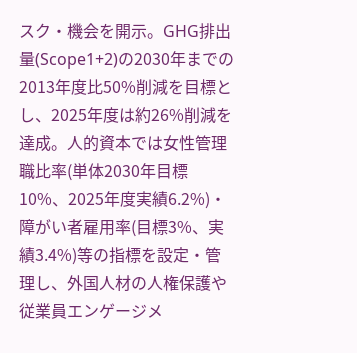スク・機会を開示。GHG排出量(Scope1+2)の2030年までの2013年度比50%削減を目標とし、2025年度は約26%削減を達成。人的資本では女性管理職比率(単体2030年目標10%、2025年度実績6.2%)・障がい者雇用率(目標3%、実績3.4%)等の指標を設定・管理し、外国人材の人権保護や従業員エンゲージメ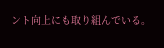ント向上にも取り組んでいる。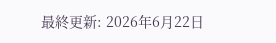最終更新: 2026年6月22日